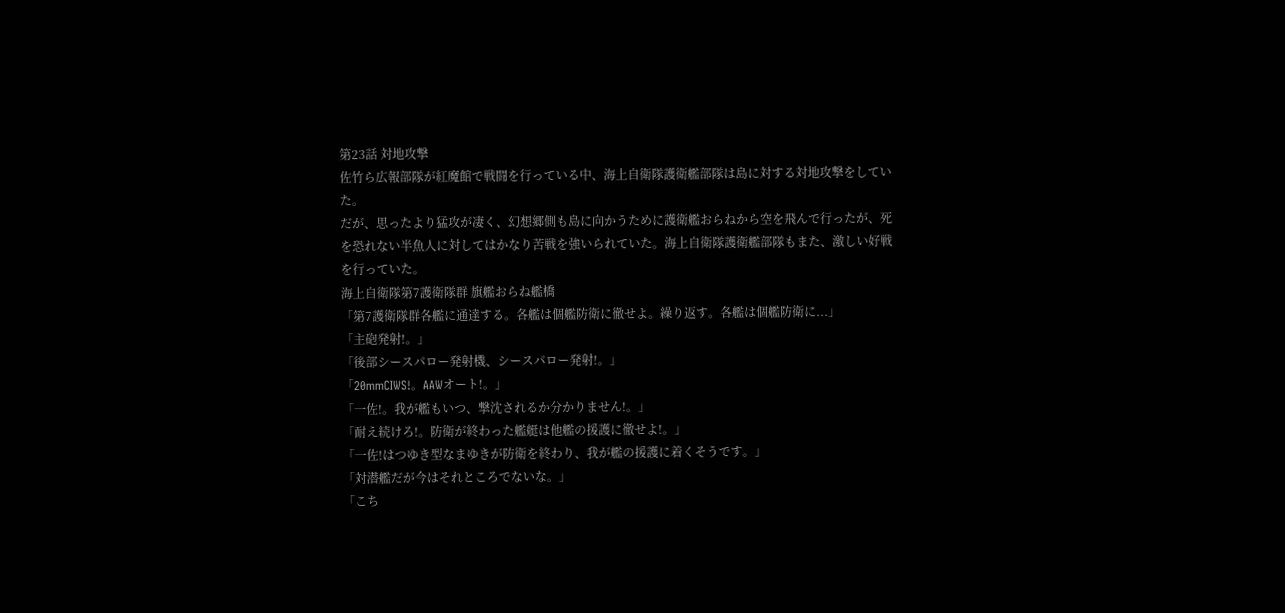第23話 対地攻撃
佐竹ら広報部隊が紅魔館で戦闘を行っている中、海上自衛隊護衛艦部隊は島に対する対地攻撃をしていた。
だが、思ったより猛攻が凄く、幻想郷側も島に向かうために護衛艦おらねから空を飛んで行ったが、死を恐れない半魚人に対してはかなり苦戦を強いられていた。海上自衛隊護衛艦部隊もまた、激しい好戦を行っていた。
海上自衛隊第7護衛隊群 旗艦おらね艦橋
「第7護衛隊群各艦に通達する。各艦は個艦防衛に徹せよ。繰り返す。各艦は個艦防衛に...」
「主砲発射!。」
「後部シースパロー発射機、シースパロー発射!。」
「20mmCIWS!。AAWオート!。」
「一佐!。我が艦もいつ、撃沈されるか分かりません!。」
「耐え続けろ!。防衛が終わった艦艇は他艦の援護に徹せよ!。」
「一佐!はつゆき型なまゆきが防衛を終わり、我が艦の援護に着くそうです。」
「対潜艦だが今はそれところでないな。」
「こち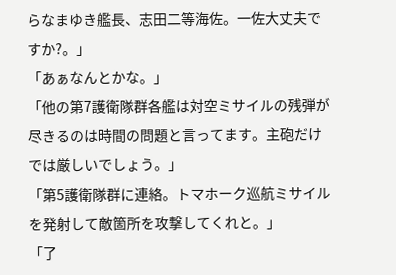らなまゆき艦長、志田二等海佐。一佐大丈夫ですか?。」
「あぁなんとかな。」
「他の第7護衛隊群各艦は対空ミサイルの残弾が尽きるのは時間の問題と言ってます。主砲だけでは厳しいでしょう。」
「第5護衛隊群に連絡。トマホーク巡航ミサイルを発射して敵箇所を攻撃してくれと。」
「了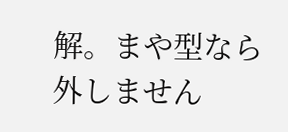解。まや型なら外しません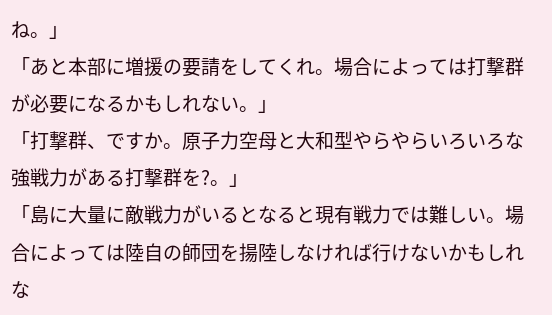ね。」
「あと本部に増援の要請をしてくれ。場合によっては打撃群が必要になるかもしれない。」
「打撃群、ですか。原子力空母と大和型やらやらいろいろな強戦力がある打撃群を?。」
「島に大量に敵戦力がいるとなると現有戦力では難しい。場合によっては陸自の師団を揚陸しなければ行けないかもしれな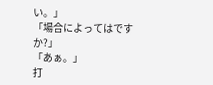い。」
「場合によってはですか?」
「あぁ。」
打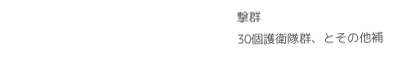撃群
30個護衛隊群、とその他補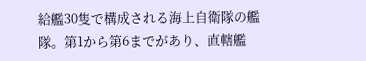給艦30隻で構成される海上自衛隊の艦隊。第1から第6までがあり、直轄艦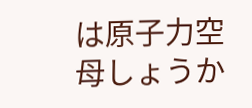は原子力空母しょうか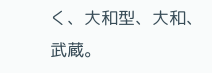く、大和型、大和、武蔵。